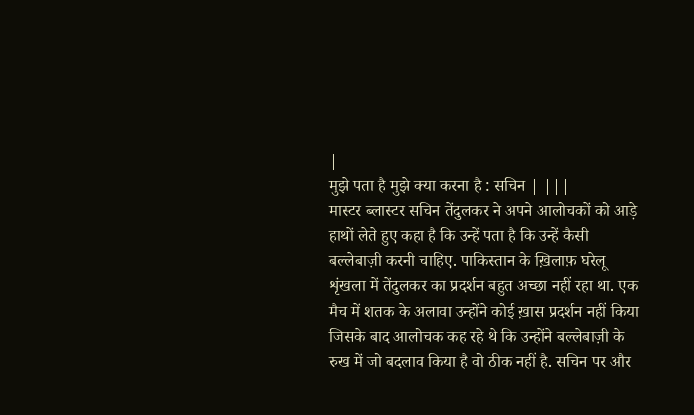|
मुझे पता है मुझे क्या करना है : सचिन | |||
मास्टर ब्लास्टर सचिन तेंदुलकर ने अपने आलोचकों को आड़े हाथों लेते हुए कहा है कि उन्हें पता है कि उन्हें कैसी बल्लेबाज़ी करनी चाहिए. पाकिस्तान के ख़िलाफ़ घरेलू शृंखला में तेंदुलकर का प्रदर्शन बहुत अच्छा नहीं रहा था. एक मैच में शतक के अलावा उन्होंने कोई ख़ास प्रदर्शन नहीं किया जिसके बाद आलोचक कह रहे थे कि उन्होंने बल्लेबाज़ी के रुख में जो बदलाव किया है वो ठीक नहीं है. सचिन पर और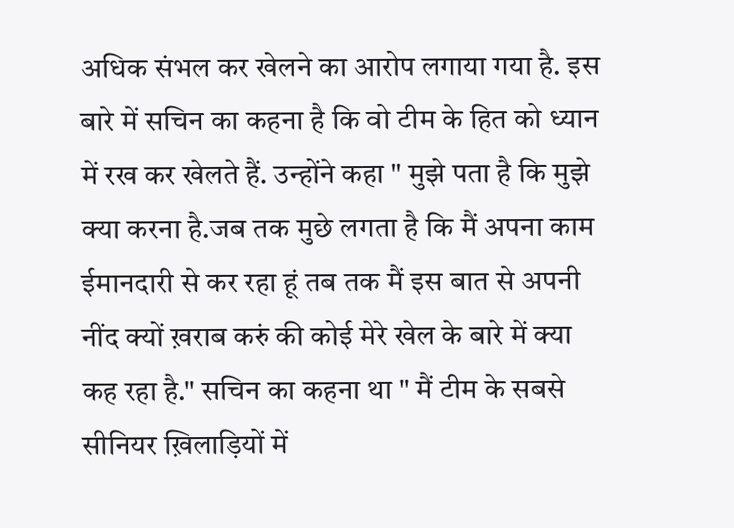अधिक संभल कर खेलने का आरोप लगाया गया है. इस बारे में सचिन का कहना है कि वो टीम के हित को ध्यान में रख कर खेलते हैं. उन्होंने कहा " मुझे पता है कि मुझे क्या करना है.जब तक मुछे लगता है कि मैं अपना काम ईमानदारी से कर रहा हूं तब तक मैं इस बात से अपनी नींद क्यों ख़राब करुं की कोई मेरे खेल के बारे में क्या कह रहा है." सचिन का कहना था " मैं टीम के सबसे सीनियर ख़िलाड़ियों में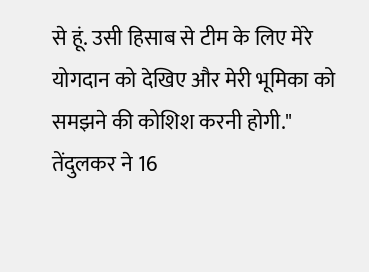से हूं. उसी हिसाब से टीम के लिए मेरे योगदान को देखिए और मेरी भूमिका को समझने की कोशिश करनी होगी." तेंदुलकर ने 16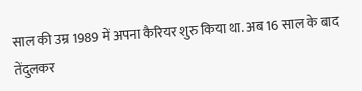साल की उम्र 1989 में अपना कैरियर शुरु किया था. अब 16 साल के बाद तेंदुलकर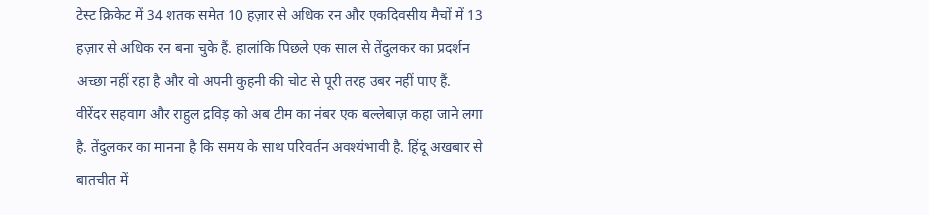टेस्ट क्रिकेट में 34 शतक समेत 10 हज़ार से अधिक रन और एकदिवसीय मैचों में 13 हज़ार से अधिक रन बना चुके हैं. हालांकि पिछले एक साल से तेंदुलकर का प्रदर्शन अच्छा नहीं रहा है और वो अपनी कुहनी की चोट से पूरी तरह उबर नहीं पाए हैं. वीरेंदर सहवाग और राहुल द्रविड़ को अब टीम का नंबर एक बल्लेबाज़ कहा जाने लगा है. तेंदुलकर का मानना है कि समय के साथ परिवर्तन अवश्यंभावी है. हिंदू अखबार से बातचीत में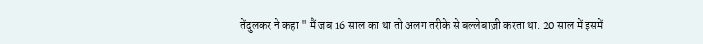तेंदुलकर ने कहा " मैं जब 16 साल का था तो अलग तरीके से बल्लेबाज़ी करता था. 20 साल में इसमें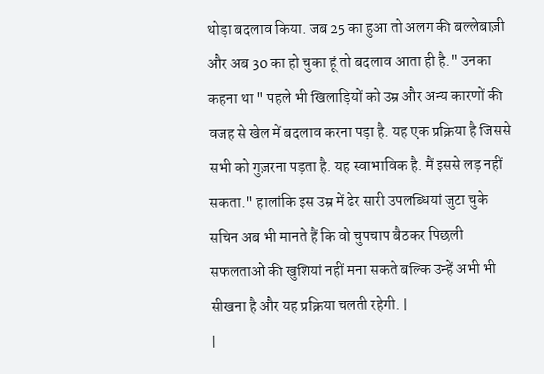थोड़ा बदलाव किया. जब 25 का हुआ तो अलग की बल्लेबाज़ी और अब 30 का हो चुका हूं तो बदलाव आता ही है." उनका कहना था " पहले भी खिलाड़ियों को उम्र और अन्य कारणों की वजह से खेल में बदलाव करना पड़ा है. यह एक प्रक्रिया है जिससे सभी को गुज़रना पड़ता है. यह स्वाभाविक है. मैं इससे लड़ नहीं सकता." हालांकि इस उम्र में ढेर सारी उपलब्धियां जुटा चुके सचिन अब भी मानते हैं कि वो चुपचाप बैठकर पिछली सफलताओं की खुशियां नहीं मना सकते बल्कि उन्हें अभी भी सीखना है और यह प्रक्रिया चलती रहेगी. |
|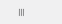|||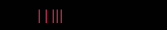| | |||